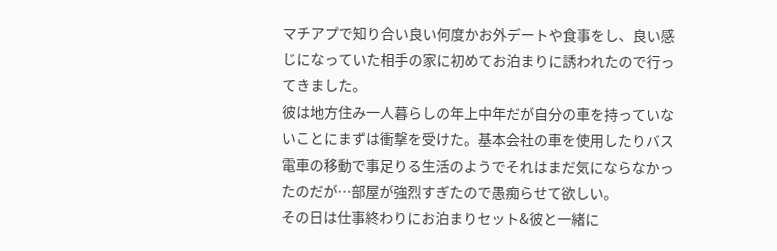マチアプで知り合い良い何度かお外デートや食事をし、良い感じになっていた相手の家に初めてお泊まりに誘われたので行ってきました。
彼は地方住み一人暮らしの年上中年だが自分の車を持っていないことにまずは衝撃を受けた。基本会社の車を使用したりバス電車の移動で事足りる生活のようでそれはまだ気にならなかったのだが…部屋が強烈すぎたので愚痴らせて欲しい。
その日は仕事終わりにお泊まりセット&彼と一緒に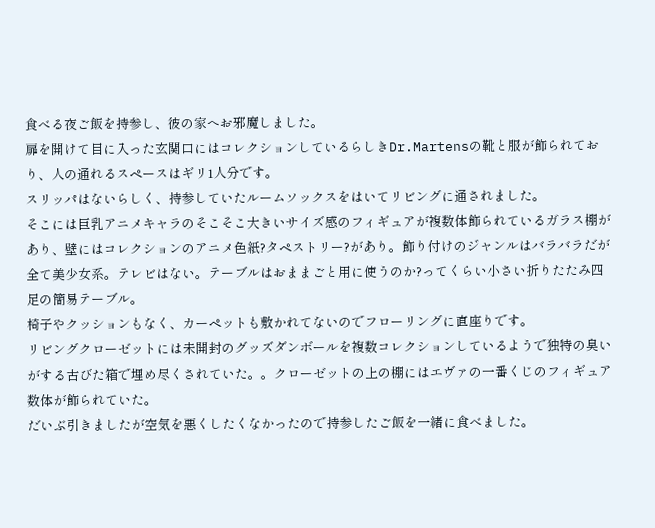食べる夜ご飯を持参し、彼の家へお邪魔しました。
扉を開けて目に入った玄関口にはコレクションしているらしきDr.Martensの靴と服が飾られており、人の通れるスペースはギリ1人分です。
スリッパはないらしく、持参していたルームソックスをはいてリビングに通されました。
そこには巨乳アニメキャラのそこそこ大きいサイズ感のフィギュアが複数体飾られているガラス棚があり、壁にはコレクションのアニメ色紙?タペストリー?があり。飾り付けのジャンルはバラバラだが全て美少女系。テレビはない。テーブルはおままごと用に使うのか?ってくらい小さい折りたたみ四足の簡易テーブル。
椅子やクッションもなく、カーペットも敷かれてないのでフローリングに直座りです。
リビングクローゼットには未開封のグッズダンボールを複数コレクションしているようで独特の臭いがする古びた箱で埋め尽くされていた。。クローゼットの上の棚にはエヴァの一番くじのフィギュア数体が飾られていた。
だいぶ引きましたが空気を悪くしたくなかったので持参したご飯を一緒に食べました。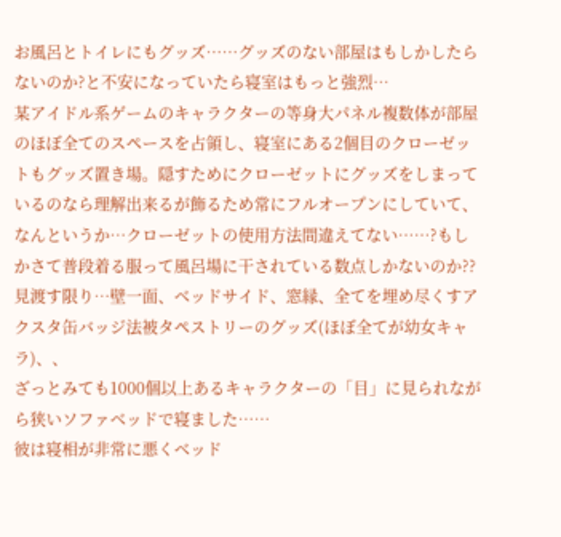お風呂とトイレにもグッズ……グッズのない部屋はもしかしたらないのか?と不安になっていたら寝室はもっと強烈…
某アイドル系ゲームのキャラクターの等身大パネル複数体が部屋のほぼ全てのスペースを占領し、寝室にある2個目のクローゼットもグッズ置き場。隠すためにクローゼットにグッズをしまっているのなら理解出来るが飾るため常にフルオープンにしていて、なんというか…クローゼットの使用方法間違えてない……?もしかさて普段着る服って風呂場に干されている数点しかないのか??
見渡す限り…壁一面、ベッドサイド、窓縁、全てを埋め尽くすアクスタ缶バッジ法被タペストリーのグッズ(ほぼ全てが幼女キャラ)、、
ざっとみても1000個以上あるキャラクターの「目」に見られながら狭いソファベッドで寝ました……
彼は寝相が非常に悪くベッド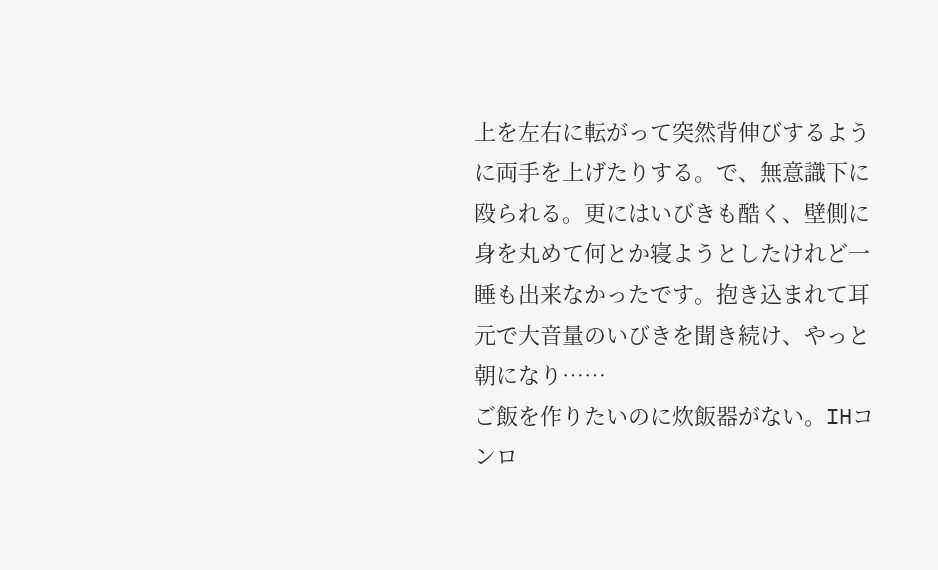上を左右に転がって突然背伸びするように両手を上げたりする。で、無意識下に殴られる。更にはいびきも酷く、壁側に身を丸めて何とか寝ようとしたけれど一睡も出来なかったです。抱き込まれて耳元で大音量のいびきを聞き続け、やっと朝になり……
ご飯を作りたいのに炊飯器がない。IHコンロ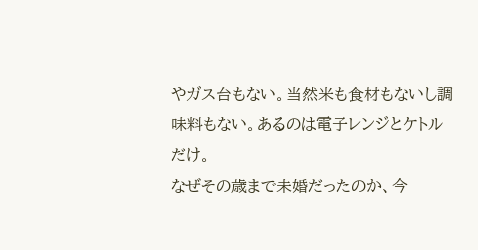やガス台もない。当然米も食材もないし調味料もない。あるのは電子レンジとケトルだけ。
なぜその歳まで未婚だったのか、今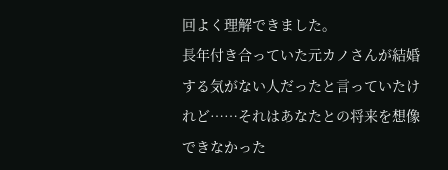回よく理解できました。
長年付き合っていた元カノさんが結婚する気がない人だったと言っていたけれど……それはあなたとの将来を想像できなかった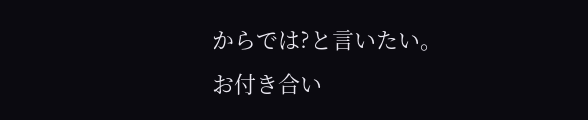からでは?と言いたい。
お付き合い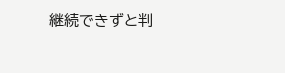継続できずと判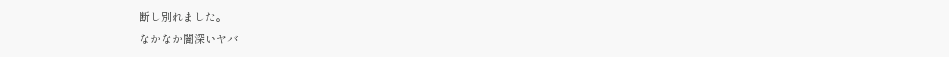断し別れました。
なかなか闇深いヤバ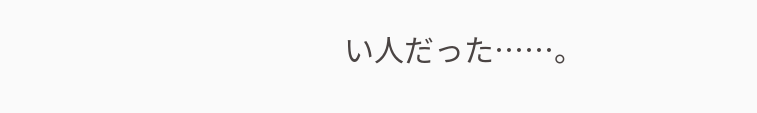い人だった……。